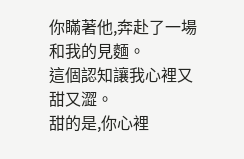你瞞著他,奔赴了一場和我的見麵。
這個認知讓我心裡又甜又澀。
甜的是,你心裡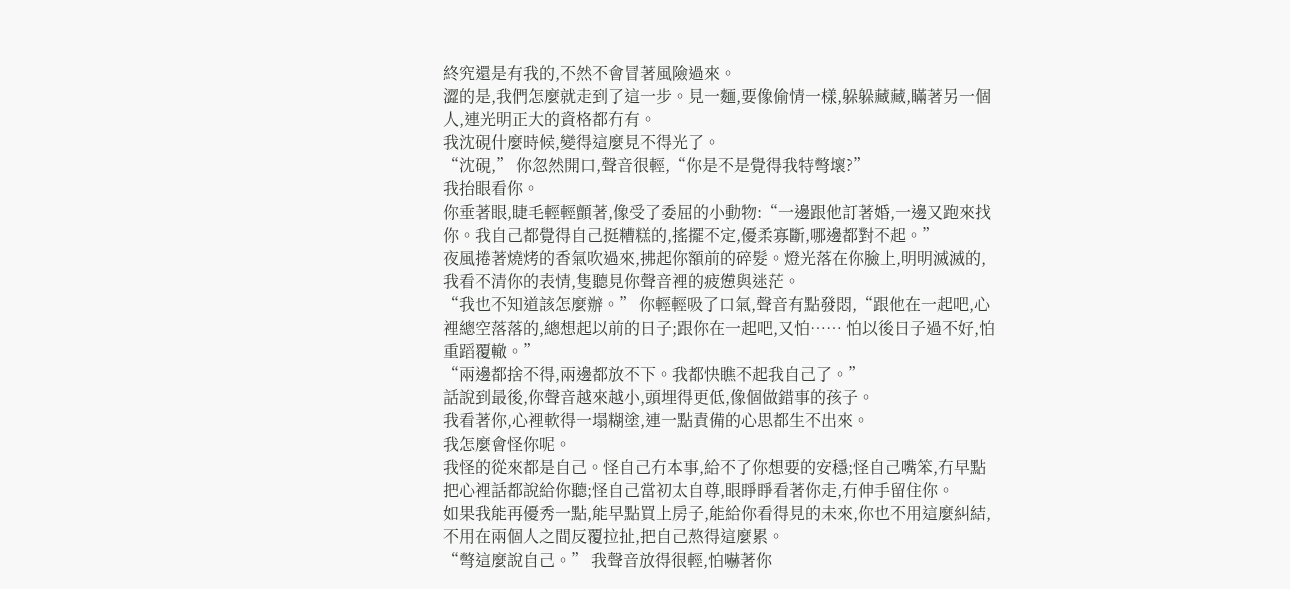終究還是有我的,不然不會冒著風險過來。
澀的是,我們怎麼就走到了這一步。見一麵,要像偷情一樣,躲躲藏藏,瞞著另一個人,連光明正大的資格都冇有。
我沈硯什麼時候,變得這麼見不得光了。
“沈硯,” 你忽然開口,聲音很輕,“你是不是覺得我特彆壞?”
我抬眼看你。
你垂著眼,睫毛輕輕顫著,像受了委屈的小動物:“一邊跟他訂著婚,一邊又跑來找你。我自己都覺得自己挺糟糕的,搖擺不定,優柔寡斷,哪邊都對不起。”
夜風捲著燒烤的香氣吹過來,拂起你額前的碎髮。燈光落在你臉上,明明滅滅的,我看不清你的表情,隻聽見你聲音裡的疲憊與迷茫。
“我也不知道該怎麼辦。” 你輕輕吸了口氣,聲音有點發悶,“跟他在一起吧,心裡總空落落的,總想起以前的日子;跟你在一起吧,又怕…… 怕以後日子過不好,怕重蹈覆轍。”
“兩邊都捨不得,兩邊都放不下。我都快瞧不起我自己了。”
話說到最後,你聲音越來越小,頭埋得更低,像個做錯事的孩子。
我看著你,心裡軟得一塌糊塗,連一點責備的心思都生不出來。
我怎麼會怪你呢。
我怪的從來都是自己。怪自己冇本事,給不了你想要的安穩;怪自己嘴笨,冇早點把心裡話都說給你聽;怪自己當初太自尊,眼睜睜看著你走,冇伸手留住你。
如果我能再優秀一點,能早點買上房子,能給你看得見的未來,你也不用這麼糾結,不用在兩個人之間反覆拉扯,把自己熬得這麼累。
“彆這麼說自己。” 我聲音放得很輕,怕嚇著你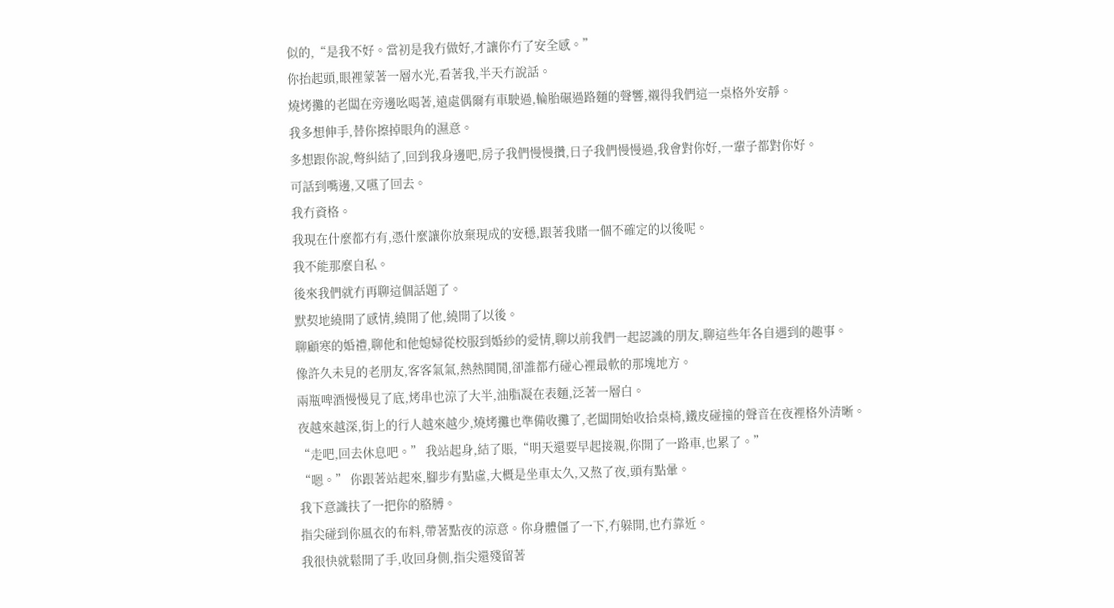似的,“是我不好。當初是我冇做好,才讓你冇了安全感。”
你抬起頭,眼裡蒙著一層水光,看著我,半天冇說話。
燒烤攤的老闆在旁邊吆喝著,遠處偶爾有車駛過,輪胎碾過路麵的聲響,襯得我們這一桌格外安靜。
我多想伸手,替你擦掉眼角的濕意。
多想跟你說,彆糾結了,回到我身邊吧,房子我們慢慢攢,日子我們慢慢過,我會對你好,一輩子都對你好。
可話到嘴邊,又嚥了回去。
我冇資格。
我現在什麼都冇有,憑什麼讓你放棄現成的安穩,跟著我賭一個不確定的以後呢。
我不能那麼自私。
後來我們就冇再聊這個話題了。
默契地繞開了感情,繞開了他,繞開了以後。
聊顧寒的婚禮,聊他和他媳婦從校服到婚紗的愛情,聊以前我們一起認識的朋友,聊這些年各自遇到的趣事。
像許久未見的老朋友,客客氣氣,熱熱鬨鬨,卻誰都冇碰心裡最軟的那塊地方。
兩瓶啤酒慢慢見了底,烤串也涼了大半,油脂凝在表麵,泛著一層白。
夜越來越深,街上的行人越來越少,燒烤攤也準備收攤了,老闆開始收拾桌椅,鐵皮碰撞的聲音在夜裡格外清晰。
“走吧,回去休息吧。” 我站起身,結了賬,“明天還要早起接親,你開了一路車,也累了。”
“嗯。” 你跟著站起來,腳步有點虛,大概是坐車太久,又熬了夜,頭有點暈。
我下意識扶了一把你的胳膊。
指尖碰到你風衣的布料,帶著點夜的涼意。你身體僵了一下,冇躲開,也冇靠近。
我很快就鬆開了手,收回身側,指尖還殘留著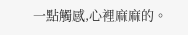一點觸感,心裡麻麻的。